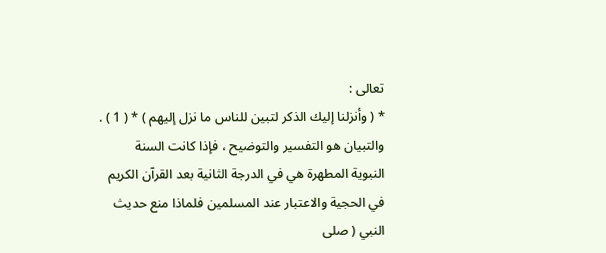تعالى :
* ( وأنزلنا إليك الذكر لتبين للناس ما نزل إليهم ) * ( 1 ) .
والتبيان هو التفسير والتوضيح ، فإذا كانت السنة
النبوية المطهرة هي في الدرجة الثانية بعد القرآن الكريم
في الحجية والاعتبار عند المسلمين فلماذا منع حديث
النبي ( صلى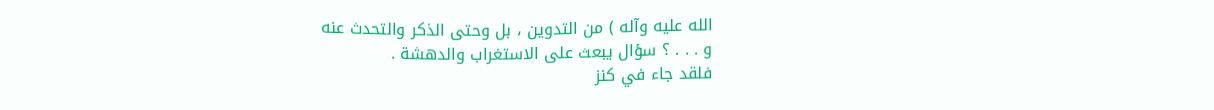الله عليه وآله ) من التدوين ، بل وحتى الذكر والتحدث عنه
و . . . ؟ سؤال يبعث على الاستغراب والدهشة .
فلقد جاء في كنز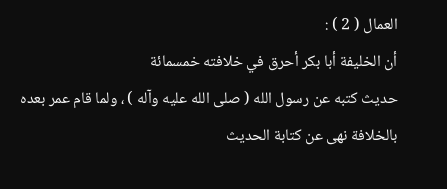العمال ( 2 ) :
أن الخليفة أبا بكر أحرق في خلافته خمسمائة
حديث كتبه عن رسول الله ( صلى الله عليه وآله ) ، ولما قام عمر بعده
بالخلافة نهى عن كتابة الحديث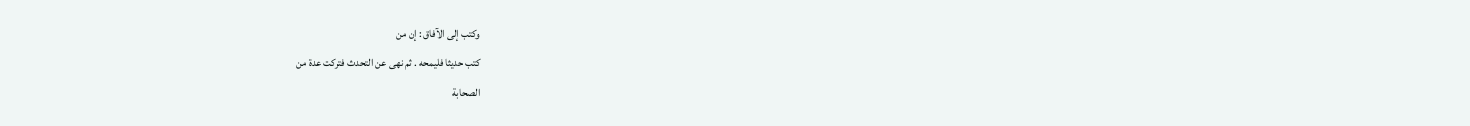وكتب إلى الآفاق : إن من
كتب حديثا فليمحه . ثم نهى عن التحدث فتركت عدة من
الصحابة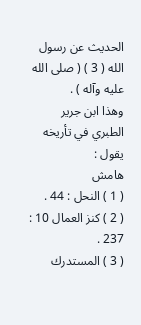الحديث عن رسول الله ( 3 ) ( صلى الله عليه وآله ) .
وهذا ابن جرير الطبري في تأريخه يقول :
هامش
( 1 ) النحل : 44 .
( 2 ) كنز العمال 10 : 237 .
( 3 ) المستدرك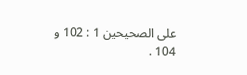على الصحيحين 1 : 102 و 104 .